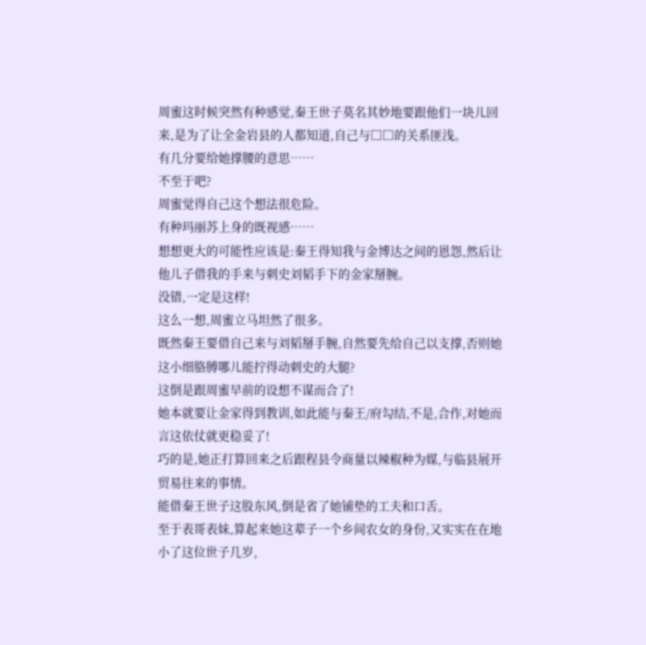周蜜这时候突然有种感觉,秦王世子莫名其妙地要跟他们一块儿回来,是为了让全金岩县的人都知道,自己与□□的关系匪浅。
有几分要给她撑腰的意思……
不至于吧?
周蜜觉得自己这个想法很危险。
有种玛丽苏上身的既视感……
想想更大的可能性应该是:秦王得知我与金博达之间的恩怨,然后让他儿子借我的手来与刺史刘韬手下的金家掰腕。
没错,一定是这样!
这么一想,周蜜立马坦然了很多。
既然秦王要借自己来与刘韬掰手腕,自然要先给自己以支撑,否则她这小细胳膊哪儿能拧得动刺史的大腿?
这倒是跟周蜜早前的设想不谋而合了!
她本就要让金家得到教训,如此能与秦王/府勾结,不是,合作,对她而言这依仗就更稳妥了!
巧的是,她正打算回来之后跟程县令商量以辣椒种为媒,与临县展开贸易往来的事情。
能借秦王世子这股东风,倒是省了她铺垫的工夫和口舌。
至于表哥表妹,算起来她这辈子一个乡间农女的身份,又实实在在地小了这位世子几岁,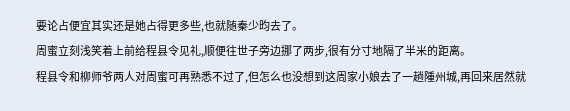要论占便宜其实还是她占得更多些,也就随秦少昀去了。
周蜜立刻浅笑着上前给程县令见礼,顺便往世子旁边挪了两步,很有分寸地隔了半米的距离。
程县令和柳师爷两人对周蜜可再熟悉不过了,但怎么也没想到这周家小娘去了一趟隀州城,再回来居然就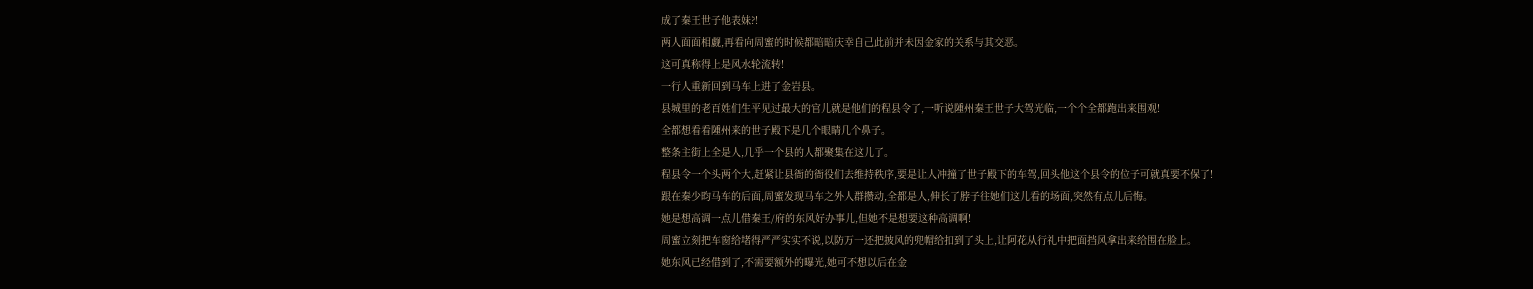成了秦王世子他表妹?!
两人面面相觑,再看向周蜜的时候都暗暗庆幸自己此前并未因金家的关系与其交恶。
这可真称得上是风水轮流转!
一行人重新回到马车上进了金岩县。
县城里的老百姓们生平见过最大的官儿就是他们的程县令了,一听说隀州秦王世子大驾光临,一个个全都跑出来围观!
全都想看看隀州来的世子殿下是几个眼睛几个鼻子。
整条主街上全是人,几乎一个县的人都聚集在这儿了。
程县令一个头两个大,赶紧让县衙的衙役们去维持秩序,要是让人冲撞了世子殿下的车驾,回头他这个县令的位子可就真要不保了!
跟在秦少昀马车的后面,周蜜发现马车之外人群攒动,全都是人,伸长了脖子往她们这儿看的场面,突然有点儿后悔。
她是想高调一点儿借秦王/府的东风好办事儿,但她不是想要这种高调啊!
周蜜立刻把车窗给堵得严严实实不说,以防万一还把披风的兜帽给扣到了头上,让阿花从行礼中把面挡风拿出来给围在脸上。
她东风已经借到了,不需要额外的曝光,她可不想以后在金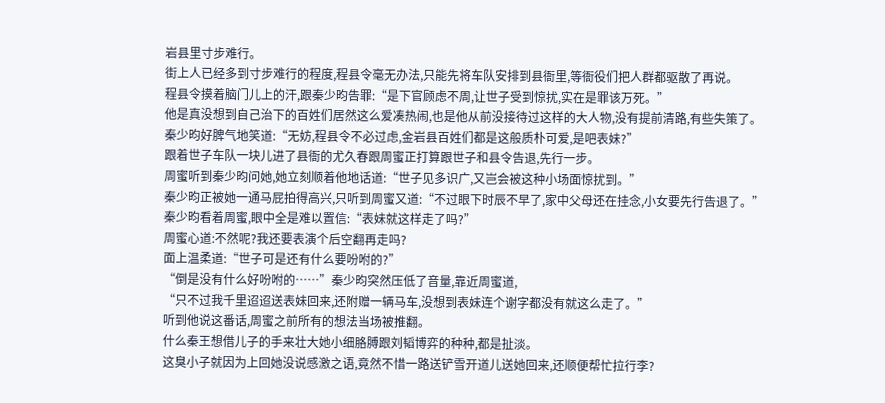岩县里寸步难行。
街上人已经多到寸步难行的程度,程县令毫无办法,只能先将车队安排到县衙里,等衙役们把人群都驱散了再说。
程县令摸着脑门儿上的汗,跟秦少昀告罪:“是下官顾虑不周,让世子受到惊扰,实在是罪该万死。”
他是真没想到自己治下的百姓们居然这么爱凑热闹,也是他从前没接待过这样的大人物,没有提前清路,有些失策了。
秦少昀好脾气地笑道:“无妨,程县令不必过虑,金岩县百姓们都是这般质朴可爱,是吧表妹?”
跟着世子车队一块儿进了县衙的尤久春跟周蜜正打算跟世子和县令告退,先行一步。
周蜜听到秦少昀问她,她立刻顺着他地话道:“世子见多识广,又岂会被这种小场面惊扰到。”
秦少昀正被她一通马屁拍得高兴,只听到周蜜又道:“不过眼下时辰不早了,家中父母还在挂念,小女要先行告退了。”
秦少昀看着周蜜,眼中全是难以置信:“表妹就这样走了吗?”
周蜜心道:不然呢?我还要表演个后空翻再走吗?
面上温柔道:“世子可是还有什么要吩咐的?”
“倒是没有什么好吩咐的……”秦少昀突然压低了音量,靠近周蜜道,
“只不过我千里迢迢送表妹回来,还附赠一辆马车,没想到表妹连个谢字都没有就这么走了。”
听到他说这番话,周蜜之前所有的想法当场被推翻。
什么秦王想借儿子的手来壮大她小细胳膊跟刘韬博弈的种种,都是扯淡。
这臭小子就因为上回她没说感激之语,竟然不惜一路送铲雪开道儿送她回来,还顺便帮忙拉行李?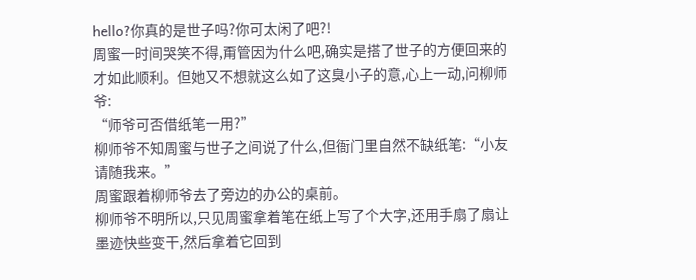hello?你真的是世子吗?你可太闲了吧?!
周蜜一时间哭笑不得,甭管因为什么吧,确实是搭了世子的方便回来的才如此顺利。但她又不想就这么如了这臭小子的意,心上一动,问柳师爷:
“师爷可否借纸笔一用?”
柳师爷不知周蜜与世子之间说了什么,但衙门里自然不缺纸笔:“小友请随我来。”
周蜜跟着柳师爷去了旁边的办公的桌前。
柳师爷不明所以,只见周蜜拿着笔在纸上写了个大字,还用手扇了扇让墨迹快些变干,然后拿着它回到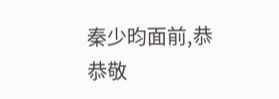秦少昀面前,恭恭敬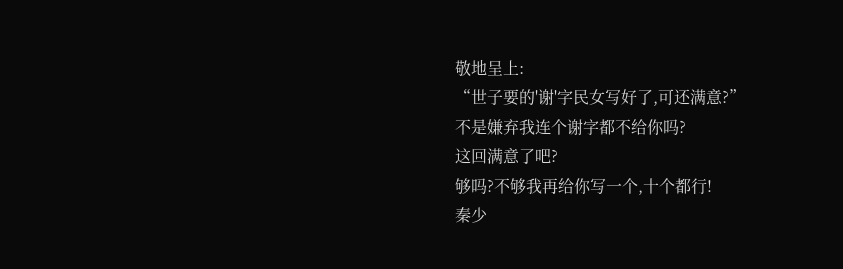敬地呈上:
“世子要的'谢'字民女写好了,可还满意?”
不是嫌弃我连个谢字都不给你吗?
这回满意了吧?
够吗?不够我再给你写一个,十个都行!
秦少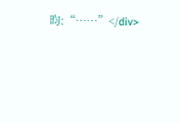昀:“……”</div>